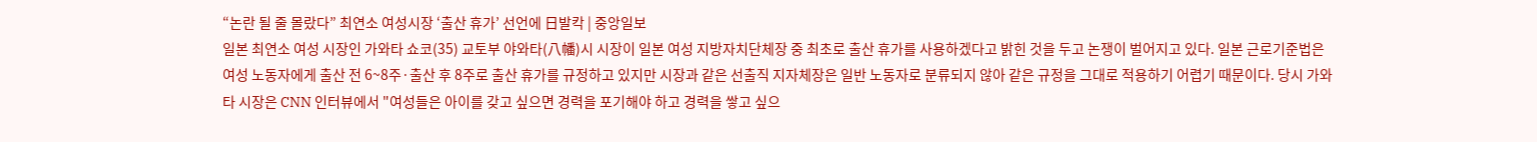“논란 될 줄 몰랐다” 최연소 여성시장 ‘출산 휴가’ 선언에 日발칵 | 중앙일보
일본 최연소 여성 시장인 가와타 쇼코(35) 교토부 야와타(八幡)시 시장이 일본 여성 지방자치단체장 중 최초로 출산 휴가를 사용하겠다고 밝힌 것을 두고 논쟁이 벌어지고 있다. 일본 근로기준법은 여성 노동자에게 출산 전 6~8주·출산 후 8주로 출산 휴가를 규정하고 있지만 시장과 같은 선출직 지자체장은 일반 노동자로 분류되지 않아 같은 규정을 그대로 적용하기 어렵기 때문이다. 당시 가와타 시장은 CNN 인터뷰에서 "여성들은 아이를 갖고 싶으면 경력을 포기해야 하고 경력을 쌓고 싶으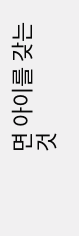면 아이를 갖는 것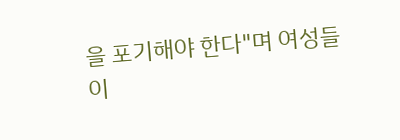을 포기해야 한다"며 여성들이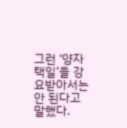그런 ‘양자택일’을 강요받아서는 안 된다고 말했다.